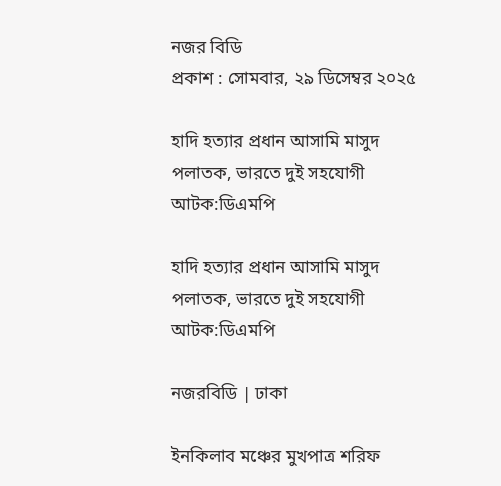নজর বিডি
প্রকাশ : সোমবার, ২৯ ডিসেম্বর ২০২৫

হাদি হত্যার প্রধান আসামি মাসুদ পলাতক, ভারতে দুই সহযোগী আটক:ডিএমপি

হাদি হত্যার প্রধান আসামি মাসুদ পলাতক, ভারতে দুই সহযোগী আটক:ডিএমপি

নজরবিডি | ঢাকা

ইনকিলাব মঞ্চের মুখপাত্র শরিফ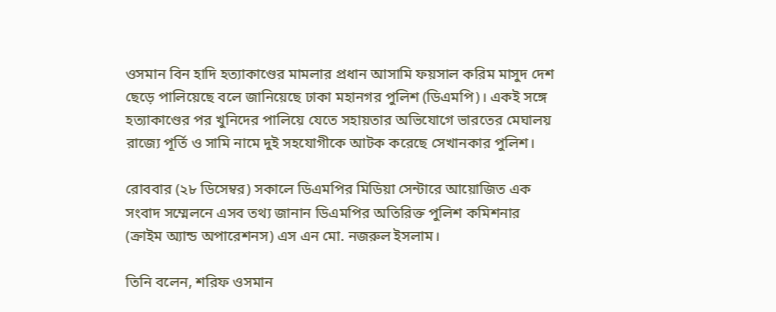ওসমান বিন হাদি হত্যাকাণ্ডের মামলার প্রধান আসামি ফয়সাল করিম মাসুদ দেশ ছেড়ে পালিয়েছে বলে জানিয়েছে ঢাকা মহানগর পুলিশ (ডিএমপি)। একই সঙ্গে হত্যাকাণ্ডের পর খুনিদের পালিয়ে যেতে সহায়তার অভিযোগে ভারতের মেঘালয় রাজ্যে পূর্তি ও সামি নামে দুই সহযোগীকে আটক করেছে সেখানকার পুলিশ।

রোববার (২৮ ডিসেম্বর) সকালে ডিএমপির মিডিয়া সেন্টারে আয়োজিত এক সংবাদ সম্মেলনে এসব তথ্য জানান ডিএমপির অতিরিক্ত পুলিশ কমিশনার (ক্রাইম অ্যান্ড অপারেশনস) এস এন মো. নজরুল ইসলাম।

তিনি বলেন, শরিফ ওসমান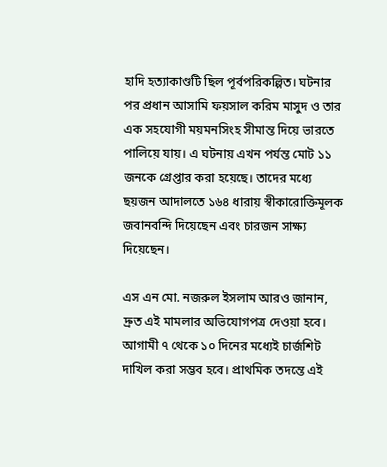হাদি হত্যাকাণ্ডটি ছিল পূর্বপরিকল্পিত। ঘটনার পর প্রধান আসামি ফয়সাল করিম মাসুদ ও তার এক সহযোগী ময়মনসিংহ সীমান্ত দিয়ে ভারতে পালিয়ে যায়। এ ঘটনায় এখন পর্যন্ত মোট ১১ জনকে গ্রেপ্তার করা হয়েছে। তাদের মধ্যে ছয়জন আদালতে ১৬৪ ধারায় স্বীকারোক্তিমূলক জবানবন্দি দিয়েছেন এবং চারজন সাক্ষ্য দিয়েছেন।

এস এন মো. নজরুল ইসলাম আরও জানান, দ্রুত এই মামলার অভিযোগপত্র দেওয়া হবে। আগামী ৭ থেকে ১০ দিনের মধ্যেই চার্জশিট দাখিল করা সম্ভব হবে। প্রাথমিক তদন্তে এই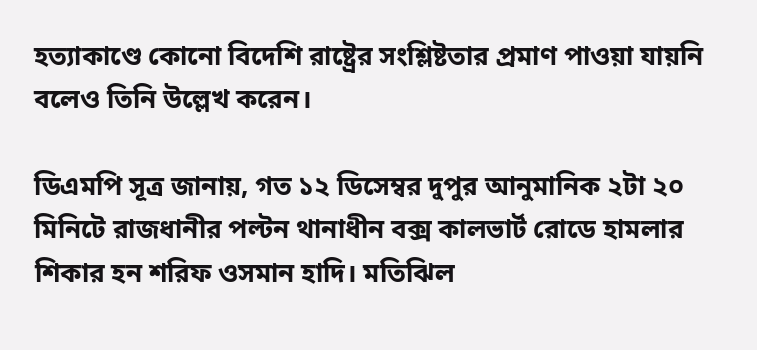হত্যাকাণ্ডে কোনো বিদেশি রাষ্ট্রের সংশ্লিষ্টতার প্রমাণ পাওয়া যায়নি বলেও তিনি উল্লেখ করেন।

ডিএমপি সূত্র জানায়, গত ১২ ডিসেম্বর দুপুর আনুমানিক ২টা ২০ মিনিটে রাজধানীর পল্টন থানাধীন বক্স কালভার্ট রোডে হামলার শিকার হন শরিফ ওসমান হাদি। মতিঝিল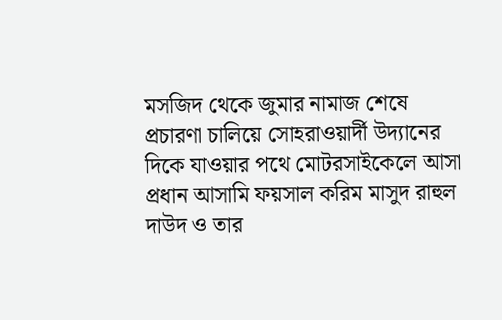মসজিদ থেকে জুমার নামাজ শেষে প্রচারণা চালিয়ে সোহরাওয়ার্দী উদ্যানের দিকে যাওয়ার পথে মোটরসাইকেলে আসা প্রধান আসামি ফয়সাল করিম মাসুদ রাহুল দাউদ ও তার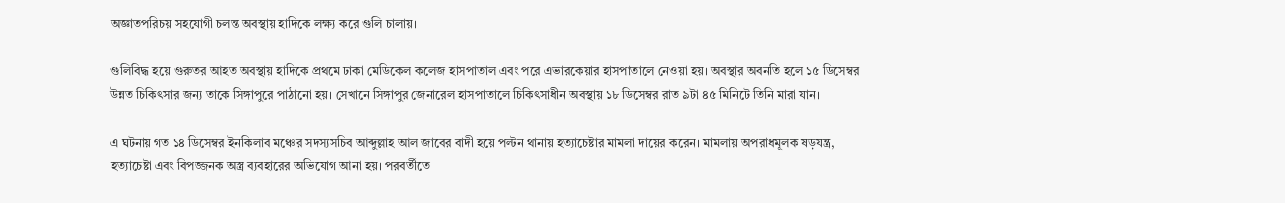অজ্ঞাতপরিচয় সহযোগী চলন্ত অবস্থায় হাদিকে লক্ষ্য করে গুলি চালায়।

গুলিবিদ্ধ হয়ে গুরুতর আহত অবস্থায় হাদিকে প্রথমে ঢাকা মেডিকেল কলেজ হাসপাতাল এবং পরে এভারকেয়ার হাসপাতালে নেওয়া হয়। অবস্থার অবনতি হলে ১৫ ডিসেম্বর উন্নত চিকিৎসার জন্য তাকে সিঙ্গাপুরে পাঠানো হয়। সেখানে সিঙ্গাপুর জেনারেল হাসপাতালে চিকিৎসাধীন অবস্থায় ১৮ ডিসেম্বর রাত ৯টা ৪৫ মিনিটে তিনি মারা যান।

এ ঘটনায় গত ১৪ ডিসেম্বর ইনকিলাব মঞ্চের সদস্যসচিব আব্দুল্লাহ আল জাবের বাদী হয়ে পল্টন থানায় হত্যাচেষ্টার মামলা দায়ের করেন। মামলায় অপরাধমূলক ষড়যন্ত্র, হত্যাচেষ্টা এবং বিপজ্জনক অস্ত্র ব্যবহারের অভিযোগ আনা হয়। পরবর্তীতে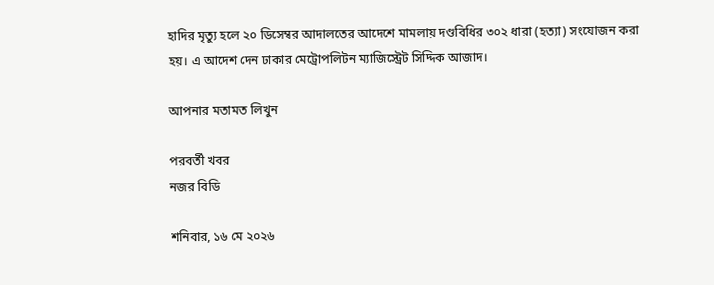হাদির মৃত্যু হলে ২০ ডিসেম্বর আদালতের আদেশে মামলায় দণ্ডবিধির ৩০২ ধারা (হত্যা) সংযোজন করা হয়। এ আদেশ দেন ঢাকার মেট্রোপলিটন ম্যাজিস্ট্রেট সিদ্দিক আজাদ।

আপনার মতামত লিখুন

পরবর্তী খবর
নজর বিডি

শনিবার, ১৬ মে ২০২৬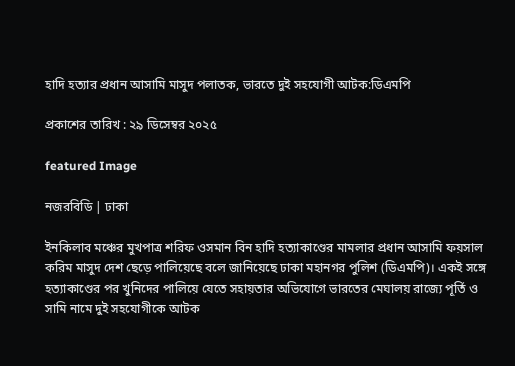হাদি হত্যার প্রধান আসামি মাসুদ পলাতক, ভারতে দুই সহযোগী আটক:ডিএমপি

প্রকাশের তারিখ : ২৯ ডিসেম্বর ২০২৫

featured Image

নজরবিডি | ঢাকা

ইনকিলাব মঞ্চের মুখপাত্র শরিফ ওসমান বিন হাদি হত্যাকাণ্ডের মামলার প্রধান আসামি ফয়সাল করিম মাসুদ দেশ ছেড়ে পালিয়েছে বলে জানিয়েছে ঢাকা মহানগর পুলিশ (ডিএমপি)। একই সঙ্গে হত্যাকাণ্ডের পর খুনিদের পালিয়ে যেতে সহায়তার অভিযোগে ভারতের মেঘালয় রাজ্যে পূর্তি ও সামি নামে দুই সহযোগীকে আটক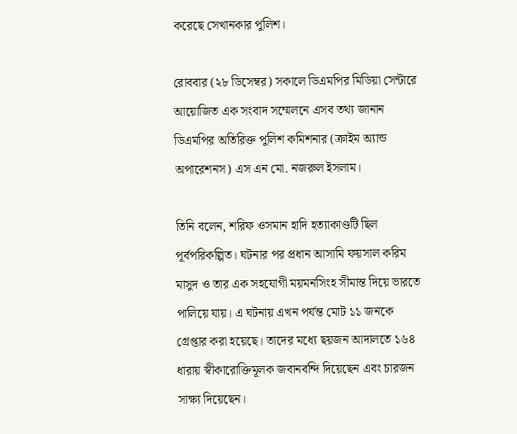করেছে সেখানকার পুলিশ।

রোববার (২৮ ডিসেম্বর) সকালে ডিএমপির মিডিয়া সেন্টারে আয়োজিত এক সংবাদ সম্মেলনে এসব তথ্য জানান ডিএমপির অতিরিক্ত পুলিশ কমিশনার (ক্রাইম অ্যান্ড অপারেশনস) এস এন মো. নজরুল ইসলাম।

তিনি বলেন, শরিফ ওসমান হাদি হত্যাকাণ্ডটি ছিল পূর্বপরিকল্পিত। ঘটনার পর প্রধান আসামি ফয়সাল করিম মাসুদ ও তার এক সহযোগী ময়মনসিংহ সীমান্ত দিয়ে ভারতে পালিয়ে যায়। এ ঘটনায় এখন পর্যন্ত মোট ১১ জনকে গ্রেপ্তার করা হয়েছে। তাদের মধ্যে ছয়জন আদালতে ১৬৪ ধারায় স্বীকারোক্তিমূলক জবানবন্দি দিয়েছেন এবং চারজন সাক্ষ্য দিয়েছেন।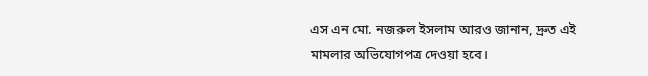এস এন মো. নজরুল ইসলাম আরও জানান, দ্রুত এই মামলার অভিযোগপত্র দেওয়া হবে।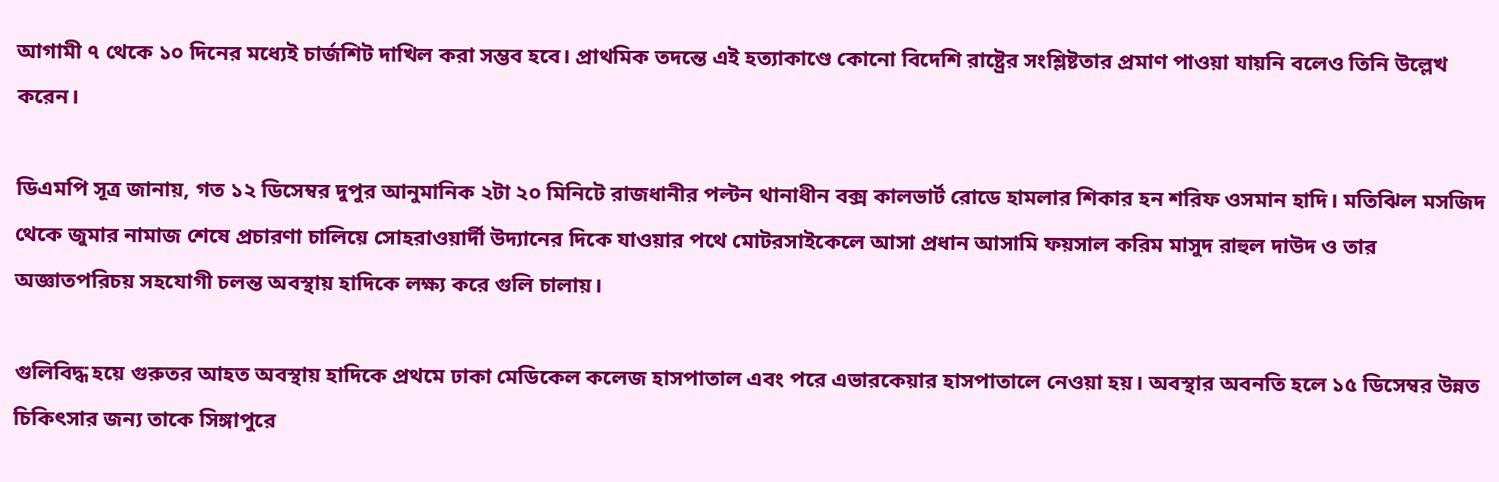আগামী ৭ থেকে ১০ দিনের মধ্যেই চার্জশিট দাখিল করা সম্ভব হবে। প্রাথমিক তদন্তে এই হত্যাকাণ্ডে কোনো বিদেশি রাষ্ট্রের সংশ্লিষ্টতার প্রমাণ পাওয়া যায়নি বলেও তিনি উল্লেখ করেন।

ডিএমপি সূত্র জানায়, গত ১২ ডিসেম্বর দুপুর আনুমানিক ২টা ২০ মিনিটে রাজধানীর পল্টন থানাধীন বক্স কালভার্ট রোডে হামলার শিকার হন শরিফ ওসমান হাদি। মতিঝিল মসজিদ থেকে জুমার নামাজ শেষে প্রচারণা চালিয়ে সোহরাওয়ার্দী উদ্যানের দিকে যাওয়ার পথে মোটরসাইকেলে আসা প্রধান আসামি ফয়সাল করিম মাসুদ রাহুল দাউদ ও তার অজ্ঞাতপরিচয় সহযোগী চলন্ত অবস্থায় হাদিকে লক্ষ্য করে গুলি চালায়।

গুলিবিদ্ধ হয়ে গুরুতর আহত অবস্থায় হাদিকে প্রথমে ঢাকা মেডিকেল কলেজ হাসপাতাল এবং পরে এভারকেয়ার হাসপাতালে নেওয়া হয়। অবস্থার অবনতি হলে ১৫ ডিসেম্বর উন্নত চিকিৎসার জন্য তাকে সিঙ্গাপুরে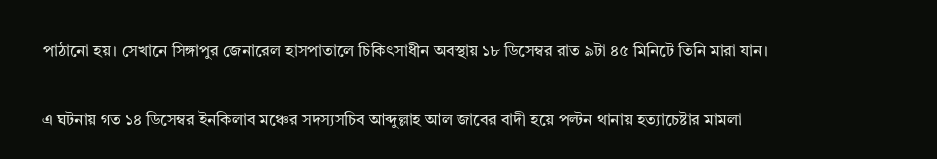পাঠানো হয়। সেখানে সিঙ্গাপুর জেনারেল হাসপাতালে চিকিৎসাধীন অবস্থায় ১৮ ডিসেম্বর রাত ৯টা ৪৫ মিনিটে তিনি মারা যান।

এ ঘটনায় গত ১৪ ডিসেম্বর ইনকিলাব মঞ্চের সদস্যসচিব আব্দুল্লাহ আল জাবের বাদী হয়ে পল্টন থানায় হত্যাচেষ্টার মামলা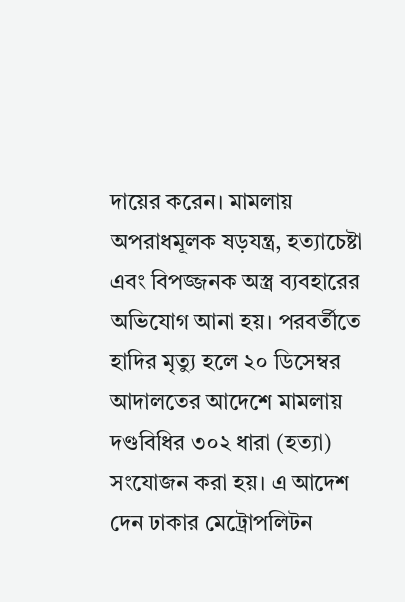দায়ের করেন। মামলায় অপরাধমূলক ষড়যন্ত্র, হত্যাচেষ্টা এবং বিপজ্জনক অস্ত্র ব্যবহারের অভিযোগ আনা হয়। পরবর্তীতে হাদির মৃত্যু হলে ২০ ডিসেম্বর আদালতের আদেশে মামলায় দণ্ডবিধির ৩০২ ধারা (হত্যা) সংযোজন করা হয়। এ আদেশ দেন ঢাকার মেট্রোপলিটন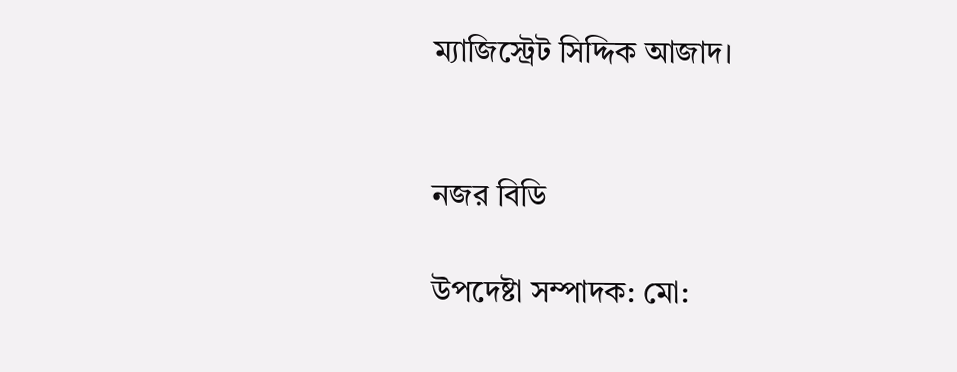ম্যাজিস্ট্রেট সিদ্দিক আজাদ।


নজর বিডি

উপদেষ্টা সম্পাদক: মো: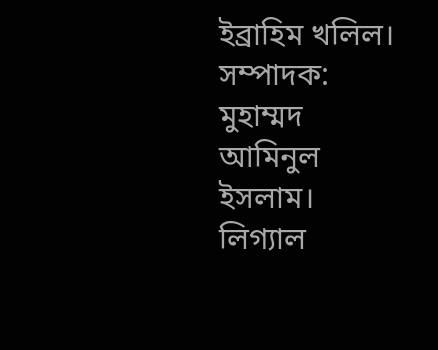ইব্রাহিম খলিল।
সম্পাদক: মুহাম্মদ আমিনুল ইসলাম।
লিগ্যাল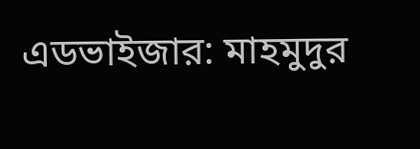এডভাইজার: মাহমুদুর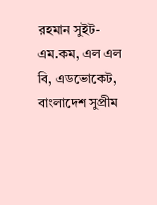রহমান সুইট- এম.কম, এল এল বি, এডভোকেট, বাংলাদেশ সুপ্রীম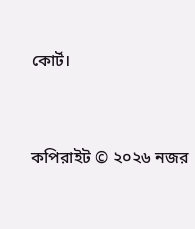কোর্ট।




কপিরাইট © ২০২৬ নজর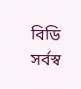বিডি সর্বস্ব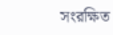সংরক্ষিত